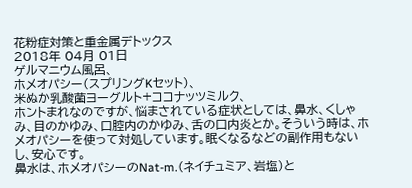花粉症対策と重金属デトックス
2018年 04月 01日
ゲルマニウム風呂、
ホメオパシー(スプリングKセット)、
米ぬか乳酸菌ヨーグルト+ココナッツミルク、
ホントまれなのですが、悩まされている症状としては、鼻水、くしゃみ、目のかゆみ、口腔内のかゆみ、舌の口内炎とか。そういう時は、ホメオパシーを使って対処しています。眠くなるなどの副作用もないし、安心です。
鼻水は、ホメオパシーのNat-m.(ネイチュミア、岩塩)と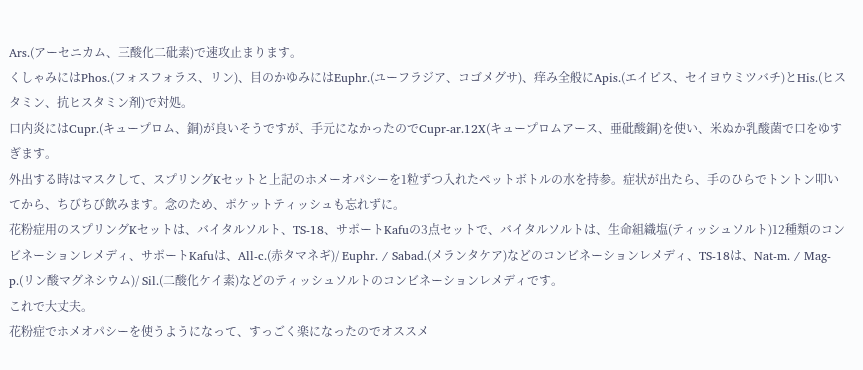Ars.(アーセニカム、三酸化二砒素)で速攻止まります。
くしゃみにはPhos.(フォスフォラス、リン)、目のかゆみにはEuphr.(ユーフラジア、コゴメグサ)、痒み全般にApis.(エイピス、セイヨウミツバチ)とHis.(ヒスタミン、抗ヒスタミン剤)で対処。
口内炎にはCupr.(キュープロム、銅)が良いそうですが、手元になかったのでCupr-ar.12X(キュープロムアース、亜砒酸銅)を使い、米ぬか乳酸菌で口をゆすぎます。
外出する時はマスクして、スプリングKセットと上記のホメーオパシーを1粒ずつ入れたペットボトルの水を持参。症状が出たら、手のひらでトントン叩いてから、ちびちび飲みます。念のため、ポケットティッシュも忘れずに。
花粉症用のスプリングKセットは、バイタルソルト、TS-18、サポートKafuの3点セットで、バイタルソルトは、生命組織塩(ティッシュソルト)12種類のコンビネーションレメディ、サポートKafuは、All-c.(赤タマネギ)/ Euphr. / Sabad.(メランタケア)などのコンビネーションレメディ、TS-18は、Nat-m. / Mag-p.(リン酸マグネシウム)/ Sil.(二酸化ケイ素)などのティッシュソルトのコンビネーションレメディです。
これで大丈夫。
花粉症でホメオパシーを使うようになって、すっごく楽になったのでオススメ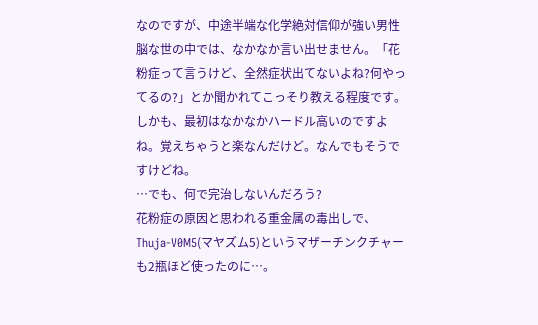なのですが、中途半端な化学絶対信仰が強い男性脳な世の中では、なかなか言い出せません。「花粉症って言うけど、全然症状出てないよね?何やってるの?」とか聞かれてこっそり教える程度です。
しかも、最初はなかなかハードル高いのですよね。覚えちゃうと楽なんだけど。なんでもそうですけどね。
…でも、何で完治しないんだろう?
花粉症の原因と思われる重金属の毒出しで、Thuja-V0M5(マヤズム5)というマザーチンクチャーも2瓶ほど使ったのに…。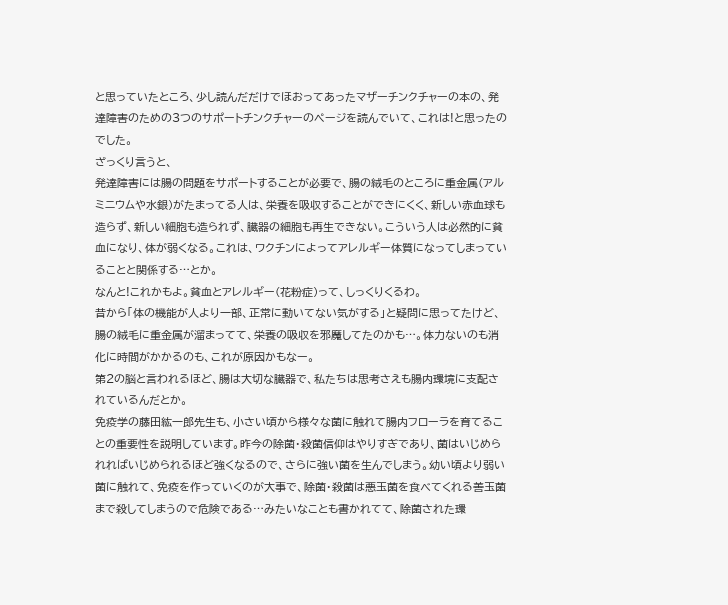と思っていたところ、少し読んだだけでほおってあったマザーチンクチャーの本の、発達障害のための3つのサポートチンクチャーのページを読んでいて、これは!と思ったのでした。
ざっくり言うと、
発達障害には腸の問題をサポートすることが必要で、腸の絨毛のところに重金属(アルミニウムや水銀)がたまってる人は、栄養を吸収することができにくく、新しい赤血球も造らず、新しい細胞も造られず、臓器の細胞も再生できない。こういう人は必然的に貧血になり、体が弱くなる。これは、ワクチンによってアレルギー体質になってしまっていることと関係する…とか。
なんと!これかもよ。貧血とアレルギー(花粉症)って、しっくりくるわ。
昔から「体の機能が人より一部、正常に動いてない気がする」と疑問に思ってたけど、腸の絨毛に重金属が溜まってて、栄養の吸収を邪魔してたのかも…。体力ないのも消化に時間がかかるのも、これが原因かもなー。
第2の脳と言われるほど、腸は大切な臓器で、私たちは思考さえも腸内環境に支配されているんだとか。
免疫学の藤田紘一郎先生も、小さい頃から様々な菌に触れて腸内フローラを育てることの重要性を説明しています。昨今の除菌・殺菌信仰はやりすぎであり、菌はいじめられればいじめられるほど強くなるので、さらに強い菌を生んでしまう。幼い頃より弱い菌に触れて、免疫を作っていくのが大事で、除菌・殺菌は悪玉菌を食べてくれる善玉菌まで殺してしまうので危険である…みたいなことも書かれてて、除菌された環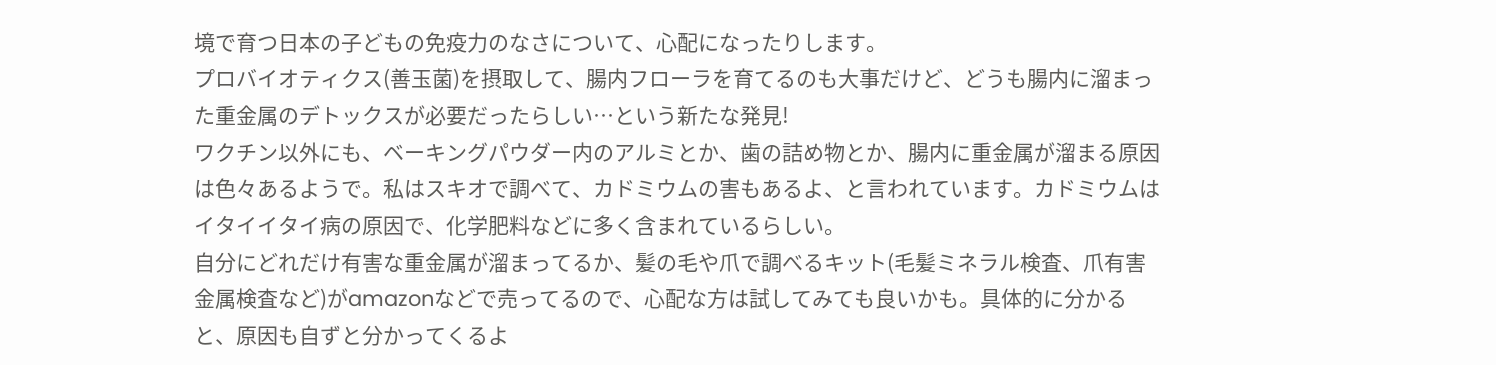境で育つ日本の子どもの免疫力のなさについて、心配になったりします。
プロバイオティクス(善玉菌)を摂取して、腸内フローラを育てるのも大事だけど、どうも腸内に溜まった重金属のデトックスが必要だったらしい…という新たな発見!
ワクチン以外にも、ベーキングパウダー内のアルミとか、歯の詰め物とか、腸内に重金属が溜まる原因は色々あるようで。私はスキオで調べて、カドミウムの害もあるよ、と言われています。カドミウムはイタイイタイ病の原因で、化学肥料などに多く含まれているらしい。
自分にどれだけ有害な重金属が溜まってるか、髪の毛や爪で調べるキット(毛髪ミネラル検査、爪有害金属検査など)がamazonなどで売ってるので、心配な方は試してみても良いかも。具体的に分かると、原因も自ずと分かってくるよ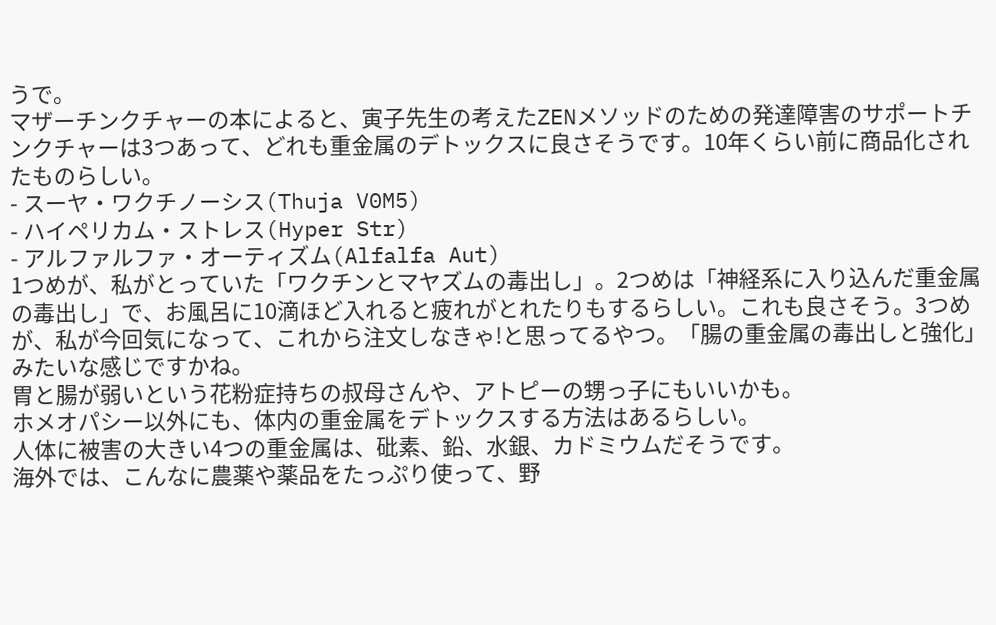うで。
マザーチンクチャーの本によると、寅子先生の考えたZENメソッドのための発達障害のサポートチンクチャーは3つあって、どれも重金属のデトックスに良さそうです。10年くらい前に商品化されたものらしい。
- スーヤ・ワクチノーシス(Thuja V0M5)
- ハイペリカム・ストレス(Hyper Str)
- アルファルファ・オーティズム(Alfalfa Aut)
1つめが、私がとっていた「ワクチンとマヤズムの毒出し」。2つめは「神経系に入り込んだ重金属の毒出し」で、お風呂に10滴ほど入れると疲れがとれたりもするらしい。これも良さそう。3つめが、私が今回気になって、これから注文しなきゃ!と思ってるやつ。「腸の重金属の毒出しと強化」みたいな感じですかね。
胃と腸が弱いという花粉症持ちの叔母さんや、アトピーの甥っ子にもいいかも。
ホメオパシー以外にも、体内の重金属をデトックスする方法はあるらしい。
人体に被害の大きい4つの重金属は、砒素、鉛、水銀、カドミウムだそうです。
海外では、こんなに農薬や薬品をたっぷり使って、野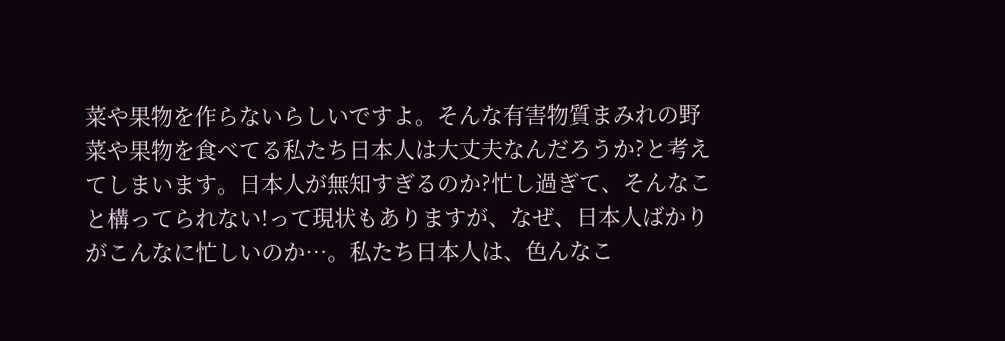菜や果物を作らないらしいですよ。そんな有害物質まみれの野菜や果物を食べてる私たち日本人は大丈夫なんだろうか?と考えてしまいます。日本人が無知すぎるのか?忙し過ぎて、そんなこと構ってられない!って現状もありますが、なぜ、日本人ばかりがこんなに忙しいのか…。私たち日本人は、色んなこ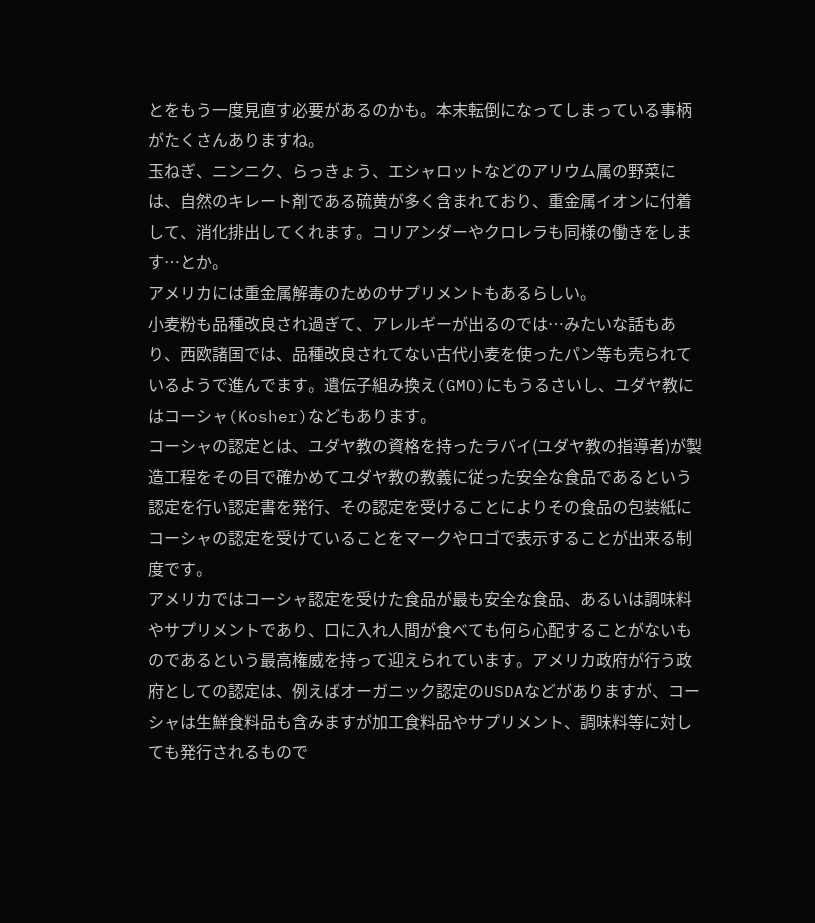とをもう一度見直す必要があるのかも。本末転倒になってしまっている事柄がたくさんありますね。
玉ねぎ、ニンニク、らっきょう、エシャロットなどのアリウム属の野菜には、自然のキレート剤である硫黄が多く含まれており、重金属イオンに付着して、消化排出してくれます。コリアンダーやクロレラも同様の働きをします…とか。
アメリカには重金属解毒のためのサプリメントもあるらしい。
小麦粉も品種改良され過ぎて、アレルギーが出るのでは…みたいな話もあり、西欧諸国では、品種改良されてない古代小麦を使ったパン等も売られているようで進んでます。遺伝子組み換え(GMO)にもうるさいし、ユダヤ教にはコーシャ(Kosher)などもあります。
コーシャの認定とは、ユダヤ教の資格を持ったラバイ(ユダヤ教の指導者)が製造工程をその目で確かめてユダヤ教の教義に従った安全な食品であるという認定を行い認定書を発行、その認定を受けることによりその食品の包装紙にコーシャの認定を受けていることをマークやロゴで表示することが出来る制度です。
アメリカではコーシャ認定を受けた食品が最も安全な食品、あるいは調味料やサプリメントであり、口に入れ人間が食べても何ら心配することがないものであるという最高権威を持って迎えられています。アメリカ政府が行う政府としての認定は、例えばオーガニック認定のUSDAなどがありますが、コーシャは生鮮食料品も含みますが加工食料品やサプリメント、調味料等に対しても発行されるもので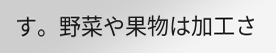す。野菜や果物は加工さ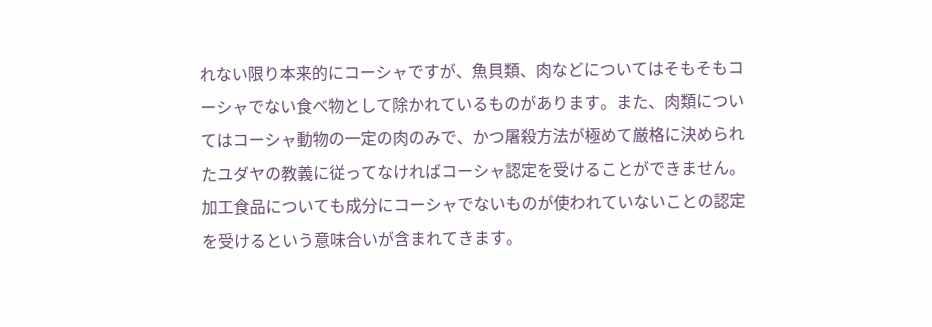れない限り本来的にコーシャですが、魚貝類、肉などについてはそもそもコーシャでない食べ物として除かれているものがあります。また、肉類についてはコーシャ動物の一定の肉のみで、かつ屠殺方法が極めて厳格に決められたユダヤの教義に従ってなければコーシャ認定を受けることができません。加工食品についても成分にコーシャでないものが使われていないことの認定を受けるという意味合いが含まれてきます。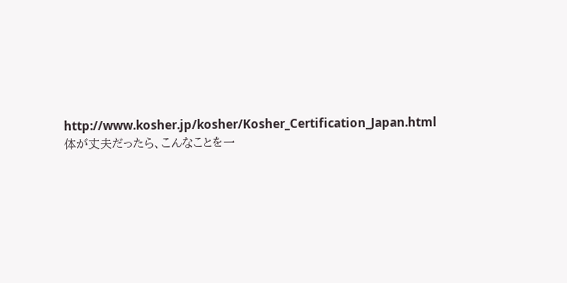http://www.kosher.jp/kosher/Kosher_Certification_Japan.html
体が丈夫だったら、こんなことを一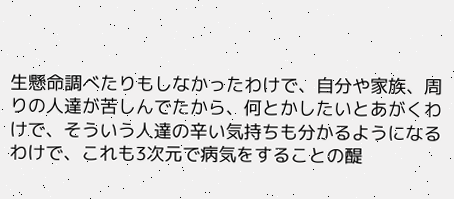生懸命調べたりもしなかったわけで、自分や家族、周りの人達が苦しんでたから、何とかしたいとあがくわけで、そういう人達の辛い気持ちも分かるようになるわけで、これも3次元で病気をすることの醍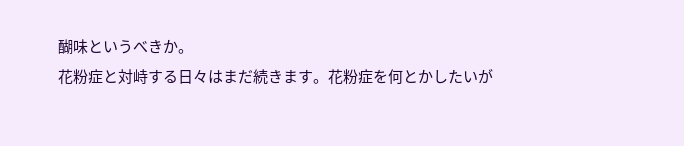醐味というべきか。
花粉症と対峙する日々はまだ続きます。花粉症を何とかしたいが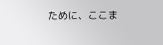ために、ここま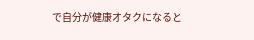で自分が健康オタクになると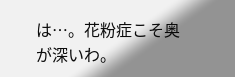は…。花粉症こそ奥が深いわ。